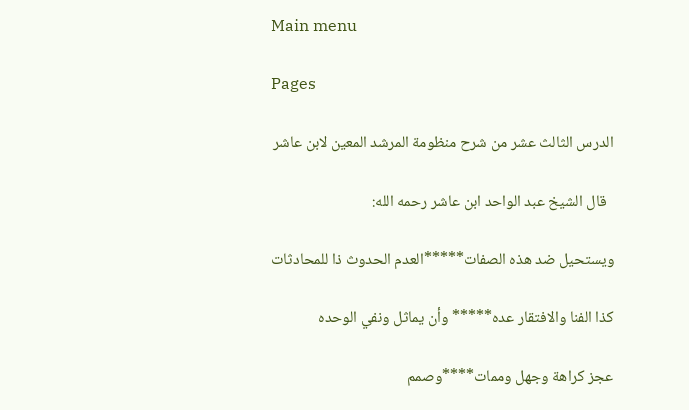Main menu

Pages

الدرس الثالث عشر من شرح منظومة المرشد المعين لابن عاشر

  قال الشيخ عبد الواحد ابن عاشر رحمه الله:

ويستحيل ضد هذه الصفات*****العدم الحدوث ذا للمحادثات

كذا الفنا والافتقار عده***** وأن يماثل ونفي الوحده

عجز كراهة وجهل وممات****وصمم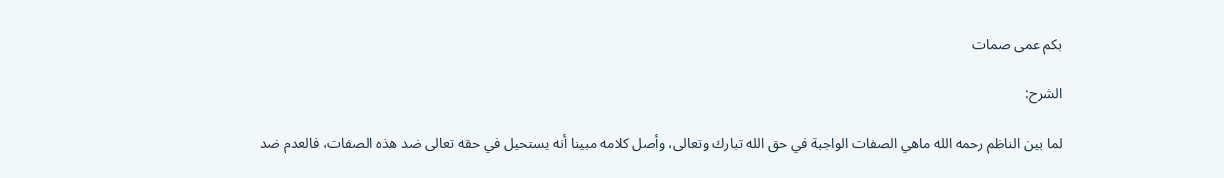بكم عمى صمات

الشرح:

لما بين الناظم رحمه الله ماهي الصفات الواجبة في حق الله تبارك وتعالى، وأصل كلامه مبينا أنه يستحيل في حقه تعالى ضد هذه الصفات، فالعدم ضد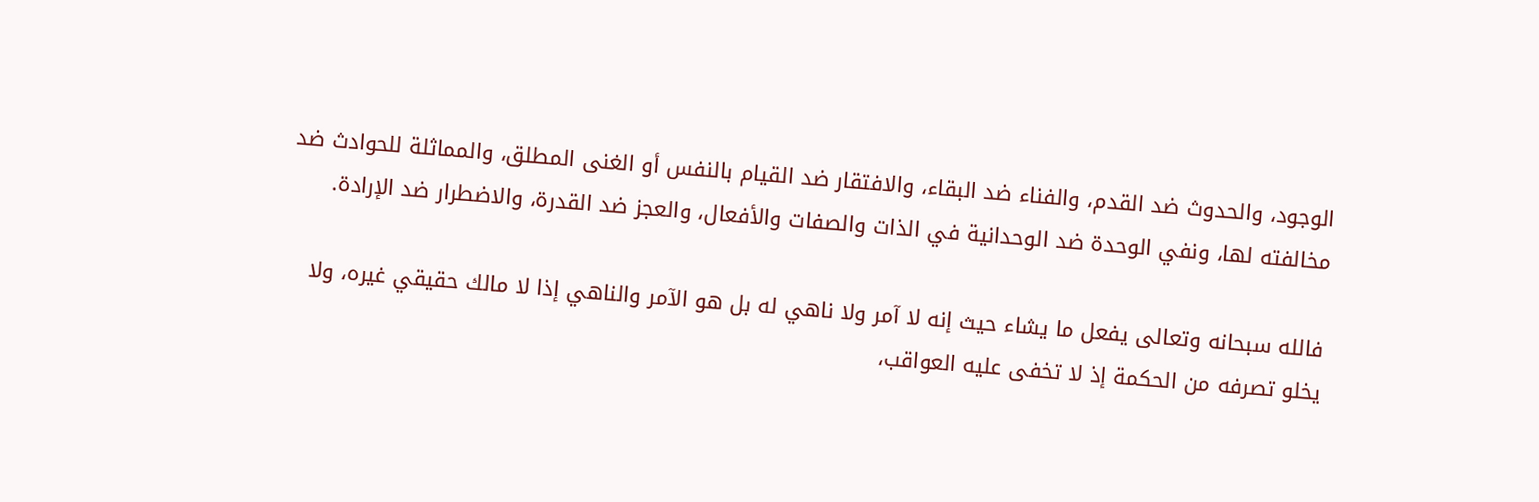الوجود، والحدوث ضد القدم، والفناء ضد البقاء، والافتقار ضد القيام بالنفس أو الغنى المطلق، والمماثلة للحوادث ضد مخالفته لها، ونفي الوحدة ضد الوحدانية في الذات والصفات والأفعال، والعجز ضد القدرة، والاضطرار ضد الإرادة.

فالله سبحانه وتعالى يفعل ما يشاء حيث إنه لا آمر ولا ناهي له بل هو الآمر والناهي إذا لا مالك حقيقي غيره، ولا يخلو تصرفه من الحكمة إذ لا تخفى عليه العواقب،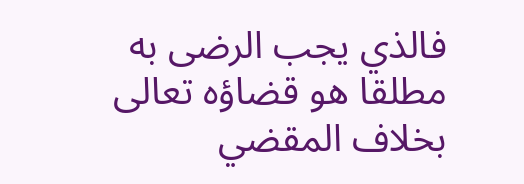فالذي يجب الرضى به مطلقا هو قضاؤه تعالى بخلاف المقضي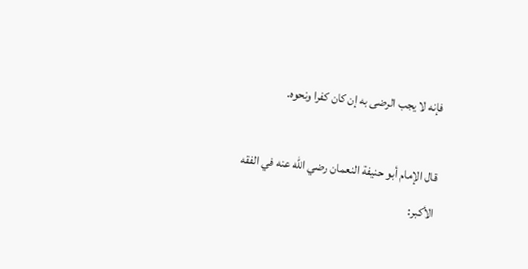فإنه لا يجب الرضى به إن كان كفرا ونحوه.

قال الإمام أبو حنيفة النعمان رضي الله عنه في الفقه الأكبر: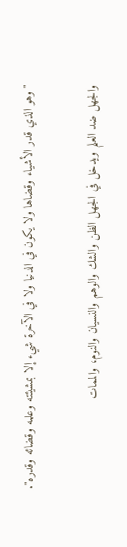"وهو الذي قدر الأشياء وقضاها ولا يكون في الدنيا ولا في الآخرة شيء إلا بمشيئته وعلمه وقضائه وقدره".

والجهل ضد العلم ويدخل في الجهل الظن والشك والوهم والنسيان والنوم، والممات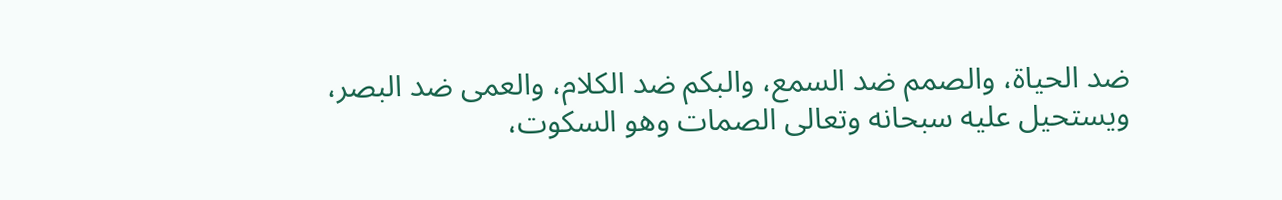ضد الحياة، والصمم ضد السمع، والبكم ضد الكلام، والعمى ضد البصر، ويستحيل عليه سبحانه وتعالى الصمات وهو السكوت،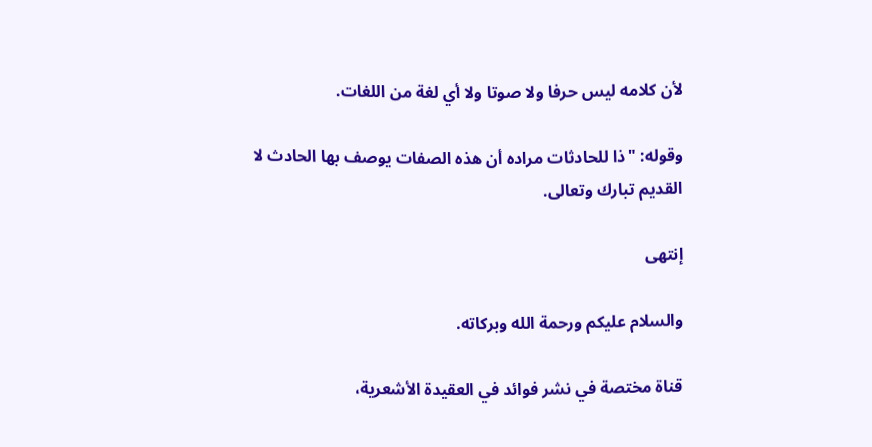لأن كلامه ليس حرفا ولا صوتا ولا أي لغة من اللغات.

وقوله: "ذا للحادثات مراده أن هذه الصفات يوصف بها الحادث لا القديم تبارك وتعالى.

إنتهى

والسلام عليكم ورحمة الله وبركاته.

قناة مختصة في نشر فوائد في العقيدة الأشعرية،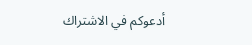أدعوكم في الاشتراك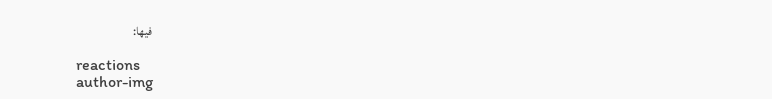فيها:

reactions
author-img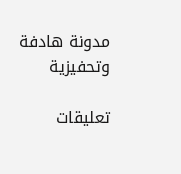مدونة هادفة وتحفيزية

تعليقات